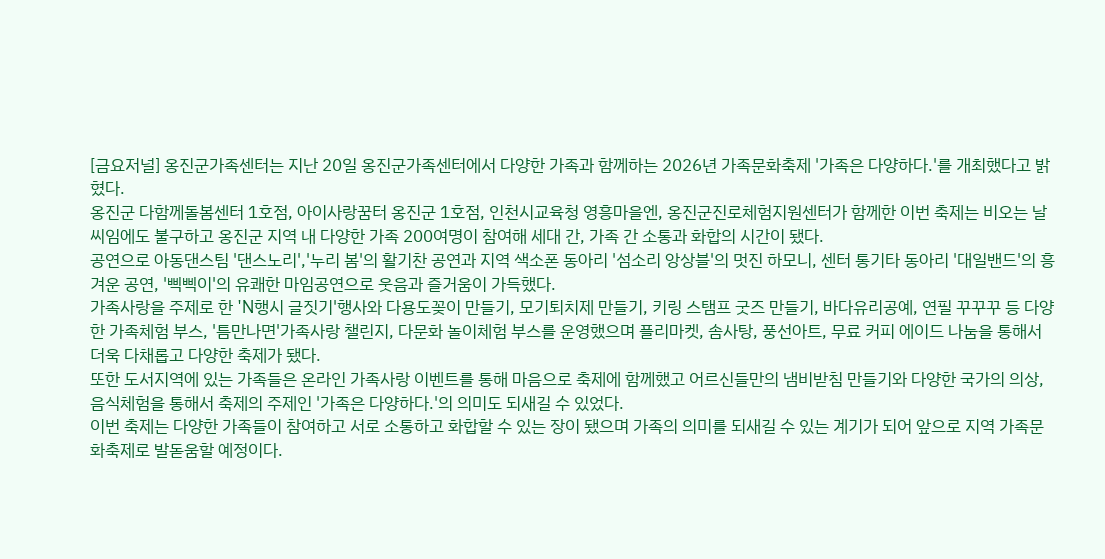[금요저널] 옹진군가족센터는 지난 20일 옹진군가족센터에서 다양한 가족과 함께하는 2026년 가족문화축제 '가족은 다양하다.'를 개최했다고 밝혔다.
옹진군 다함께돌봄센터 1호점, 아이사랑꿈터 옹진군 1호점, 인천시교육청 영흥마을엔, 옹진군진로체험지원센터가 함께한 이번 축제는 비오는 날씨임에도 불구하고 옹진군 지역 내 다양한 가족 200여명이 참여해 세대 간, 가족 간 소통과 화합의 시간이 됐다.
공연으로 아동댄스팀 '댄스노리','누리 봄'의 활기찬 공연과 지역 색소폰 동아리 '섬소리 앙상블'의 멋진 하모니, 센터 통기타 동아리 '대일밴드'의 흥겨운 공연, '삑삑이'의 유쾌한 마임공연으로 웃음과 즐거움이 가득했다.
가족사랑을 주제로 한 'N행시 글짓기'행사와 다용도꽂이 만들기, 모기퇴치제 만들기, 키링 스탬프 굿즈 만들기, 바다유리공예, 연필 꾸꾸꾸 등 다양한 가족체험 부스, '틈만나면'가족사랑 챌린지, 다문화 놀이체험 부스를 운영했으며 플리마켓, 솜사탕, 풍선아트, 무료 커피 에이드 나눔을 통해서 더욱 다채롭고 다양한 축제가 됐다.
또한 도서지역에 있는 가족들은 온라인 가족사랑 이벤트를 통해 마음으로 축제에 함께했고 어르신들만의 냄비받침 만들기와 다양한 국가의 의상, 음식체험을 통해서 축제의 주제인 '가족은 다양하다.'의 의미도 되새길 수 있었다.
이번 축제는 다양한 가족들이 참여하고 서로 소통하고 화합할 수 있는 장이 됐으며 가족의 의미를 되새길 수 있는 계기가 되어 앞으로 지역 가족문화축제로 발돋움할 예정이다.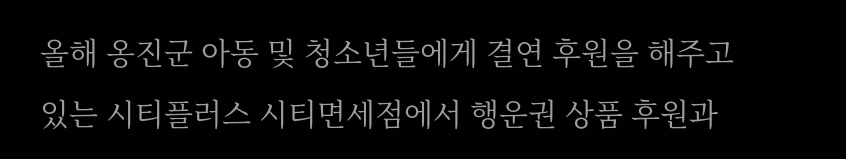올해 옹진군 아동 및 청소년들에게 결연 후원을 해주고 있는 시티플러스 시티면세점에서 행운권 상품 후원과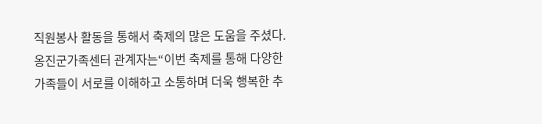직원봉사 활동을 통해서 축제의 많은 도움을 주셨다.
옹진군가족센터 관계자는“이번 축제를 통해 다양한 가족들이 서로를 이해하고 소통하며 더욱 행복한 추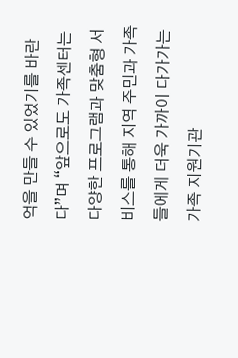억을 만들 수 있었기를 바란다”며 “앞으로도 가족센터는 다양한 프로그램과 맞춤형 서비스를 통해 지역 주민과 가족들에게 더욱 가까이 다가가는 가족 지원기관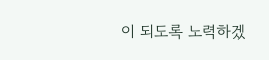이 되도록 노력하겠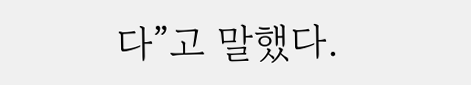다”고 말했다.